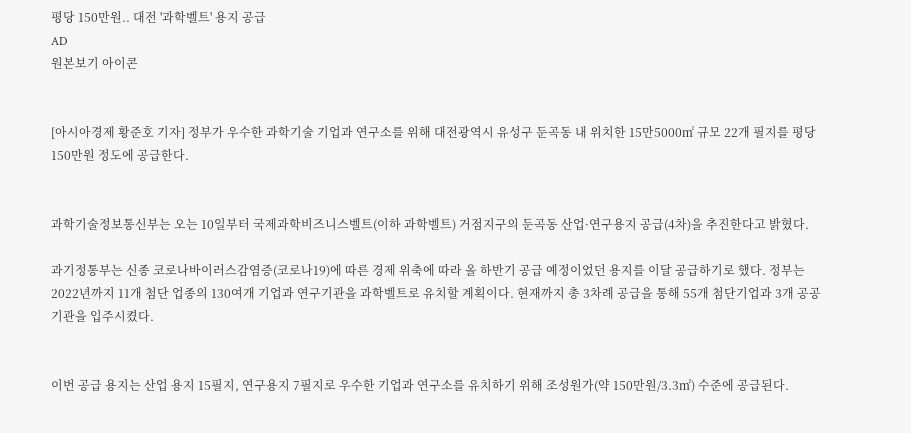평당 150만원.. 대전 '과학벨트' 용지 공급
AD
원본보기 아이콘


[아시아경제 황준호 기자] 정부가 우수한 과학기술 기업과 연구소를 위해 대전광역시 유성구 둔곡동 내 위치한 15만5000㎡ 규모 22개 필지를 평당 150만원 정도에 공급한다.


과학기술정보통신부는 오는 10일부터 국제과학비즈니스벨트(이하 과학벨트) 거점지구의 둔곡동 산업·연구용지 공급(4차)을 추진한다고 밝혔다.

과기정통부는 신종 코로나바이러스감염증(코로나19)에 따른 경제 위축에 따라 올 하반기 공급 예정이었던 용지를 이달 공급하기로 했다. 정부는 2022년까지 11개 첨단 업종의 130여개 기업과 연구기관을 과학벨트로 유치할 계획이다. 현재까지 총 3차례 공급을 통해 55개 첨단기업과 3개 공공기관을 입주시켰다.


이번 공급 용지는 산업 용지 15필지, 연구용지 7필지로 우수한 기업과 연구소를 유치하기 위해 조성원가(약 150만원/3.3㎡) 수준에 공급된다.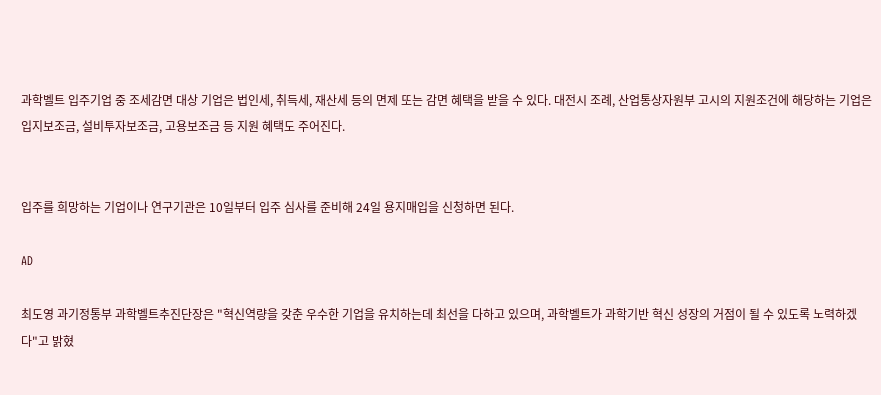과학벨트 입주기업 중 조세감면 대상 기업은 법인세, 취득세, 재산세 등의 면제 또는 감면 혜택을 받을 수 있다. 대전시 조례, 산업통상자원부 고시의 지원조건에 해당하는 기업은 입지보조금, 설비투자보조금, 고용보조금 등 지원 혜택도 주어진다.


입주를 희망하는 기업이나 연구기관은 10일부터 입주 심사를 준비해 24일 용지매입을 신청하면 된다.

AD

최도영 과기정통부 과학벨트추진단장은 "혁신역량을 갖춘 우수한 기업을 유치하는데 최선을 다하고 있으며, 과학벨트가 과학기반 혁신 성장의 거점이 될 수 있도록 노력하겠다"고 밝혔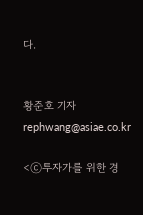다.


황준호 기자 rephwang@asiae.co.kr

<ⓒ투자가를 위한 경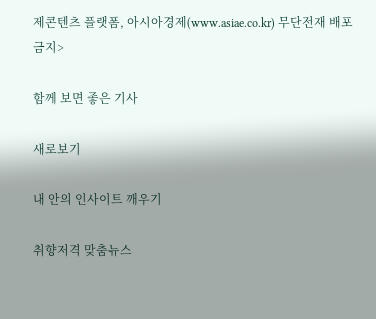제콘텐츠 플랫폼, 아시아경제(www.asiae.co.kr) 무단전재 배포금지>

함께 보면 좋은 기사

새로보기

내 안의 인사이트 깨우기

취향저격 맞춤뉴스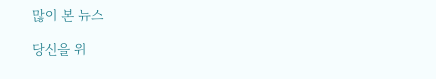많이 본 뉴스

당신을 위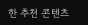한 추천 콘텐츠